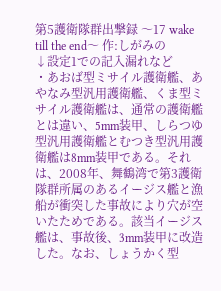第5護衛隊群出撃録 〜17 wake till the end〜 作:しがみの
↓設定1での記入漏れなど
・あおば型ミサイル護衛艦、あやなみ型汎用護衛艦、くま型ミサイル護衛艦は、通常の護衛艦とは違い、5mm装甲、しらつゆ型汎用護衛艦とむつき型汎用護衛艦は8mm装甲である。それは、2008年、舞鶴湾で第3護衛隊群所属のあるイージス艦と漁船が衝突した事故により穴が空いたためである。該当イージス艦は、事故後、3mm装甲に改造した。なお、しょうかく型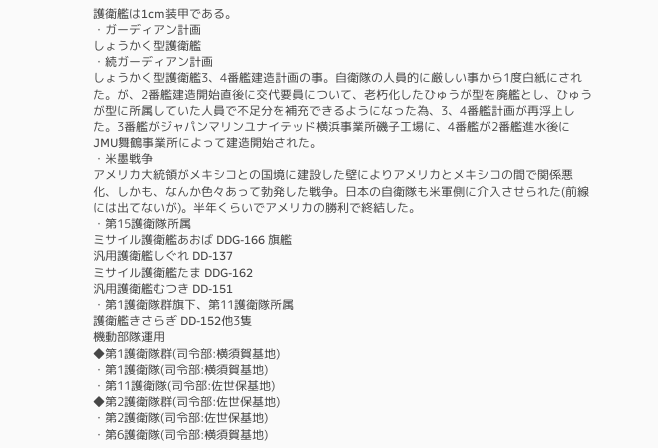護衛艦は1cm装甲である。
・ガーディアン計画
しょうかく型護衛艦
・続ガーディアン計画
しょうかく型護衛艦3、4番艦建造計画の事。自衛隊の人員的に厳しい事から1度白紙にされた。が、2番艦建造開始直後に交代要員について、老朽化したひゅうが型を廃艦とし、ひゅうが型に所属していた人員で不足分を補充できるようになった為、3、4番艦計画が再浮上した。3番艦がジャパンマリンユナイテッド横浜事業所磯子工場に、4番艦が2番艦進水後にJMU舞鶴事業所によって建造開始された。
・米墨戦争
アメリカ大統領がメキシコとの国境に建設した壁によりアメリカとメキシコの間で関係悪化、しかも、なんか色々あって勃発した戦争。日本の自衛隊も米軍側に介入させられた(前線には出てないが)。半年くらいでアメリカの勝利で終結した。
・第15護衛隊所属
ミサイル護衛艦あおば DDG-166 旗艦
汎用護衛艦しぐれ DD-137
ミサイル護衛艦たま DDG-162
汎用護衛艦むつき DD-151
・第1護衛隊群旗下、第11護衛隊所属
護衛艦きさらぎ DD-152他3隻
機動部隊運用
◆第1護衛隊群(司令部:横須賀基地)
・第1護衛隊(司令部:横須賀基地)
・第11護衛隊(司令部:佐世保基地)
◆第2護衛隊群(司令部:佐世保基地)
・第2護衛隊(司令部:佐世保基地)
・第6護衛隊(司令部:横須賀基地)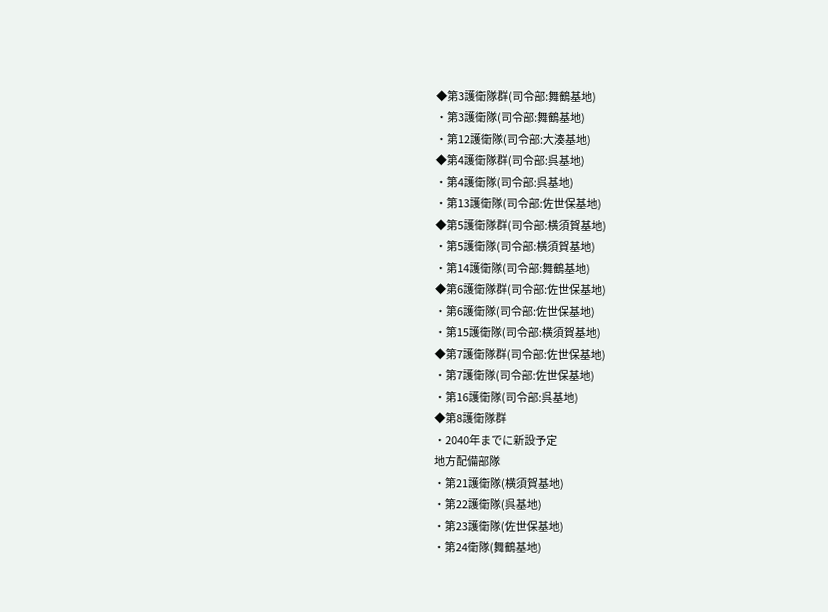◆第3護衛隊群(司令部:舞鶴基地)
・第3護衛隊(司令部:舞鶴基地)
・第12護衛隊(司令部:大湊基地)
◆第4護衛隊群(司令部:呉基地)
・第4護衛隊(司令部:呉基地)
・第13護衛隊(司令部:佐世保基地)
◆第5護衛隊群(司令部:横須賀基地)
・第5護衛隊(司令部:横須賀基地)
・第14護衛隊(司令部:舞鶴基地)
◆第6護衛隊群(司令部:佐世保基地)
・第6護衛隊(司令部:佐世保基地)
・第15護衛隊(司令部:横須賀基地)
◆第7護衛隊群(司令部:佐世保基地)
・第7護衛隊(司令部:佐世保基地)
・第16護衛隊(司令部:呉基地)
◆第8護衛隊群
・2040年までに新設予定
地方配備部隊
・第21護衛隊(横須賀基地)
・第22護衛隊(呉基地)
・第23護衛隊(佐世保基地)
・第24衛隊(舞鶴基地)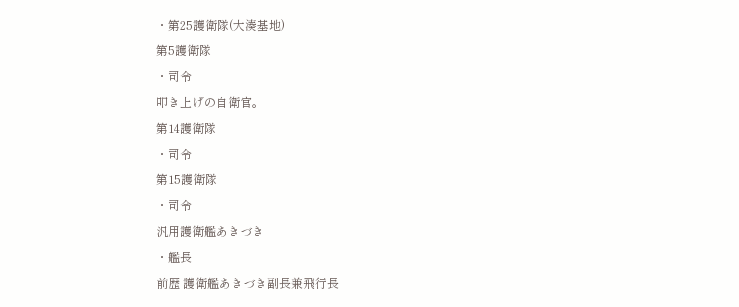・第25護衛隊(大湊基地)
第5護衛隊
・司令
叩き上げの自衛官。
第14護衛隊
・司令
第15護衛隊
・司令
汎用護衛艦あきづき
・艦長
前歴 護衛艦あきづき副長兼飛行長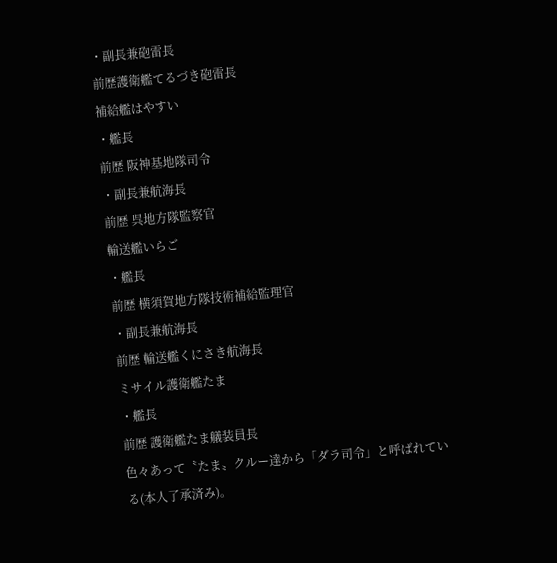・副長兼砲雷長
前歴護衛艦てるづき砲雷長
補給艦はやすい
・艦長
前歴 阪神基地隊司令
・副長兼航海長
前歴 呉地方隊監察官
輸送艦いらご
・艦長
前歴 横須賀地方隊技術補給監理官
・副長兼航海長
前歴 輸送艦くにさき航海長
ミサイル護衛艦たま
・艦長
前歴 護衛艦たま艤装員長
色々あって〝たま〟クルー達から「ダラ司令」と呼ばれている(本人了承済み)。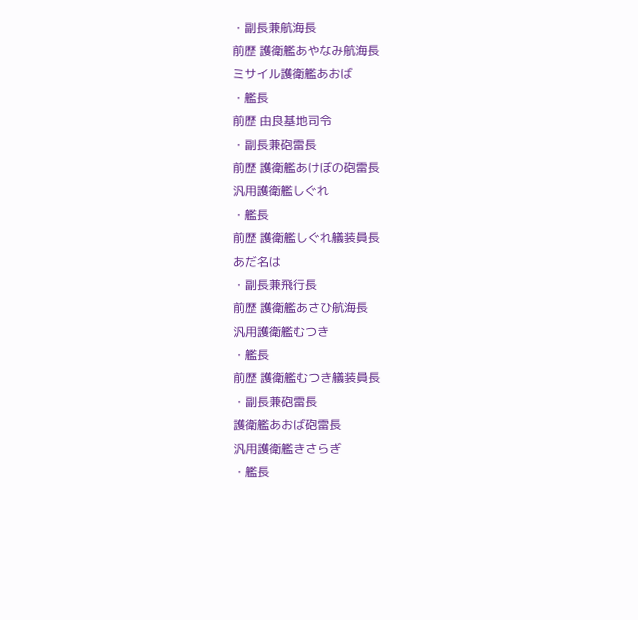・副長兼航海長
前歴 護衛艦あやなみ航海長
ミサイル護衛艦あおば
・艦長
前歴 由良基地司令
・副長兼砲雷長
前歴 護衛艦あけぼの砲雷長
汎用護衛艦しぐれ
・艦長
前歴 護衛艦しぐれ艤装員長
あだ名は
・副長兼飛行長
前歴 護衛艦あさひ航海長
汎用護衛艦むつき
・艦長
前歴 護衛艦むつき艤装員長
・副長兼砲雷長
護衛艦あおば砲雷長
汎用護衛艦きさらぎ
・艦長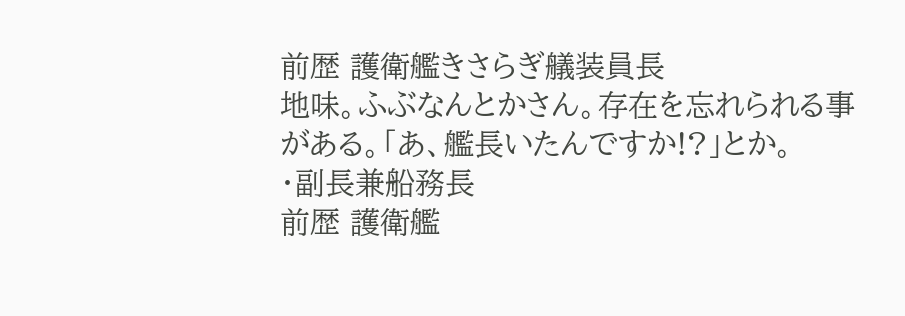前歴 護衛艦きさらぎ艤装員長
地味。ふぶなんとかさん。存在を忘れられる事がある。「あ、艦長いたんですか!?」とか。
・副長兼船務長
前歴 護衛艦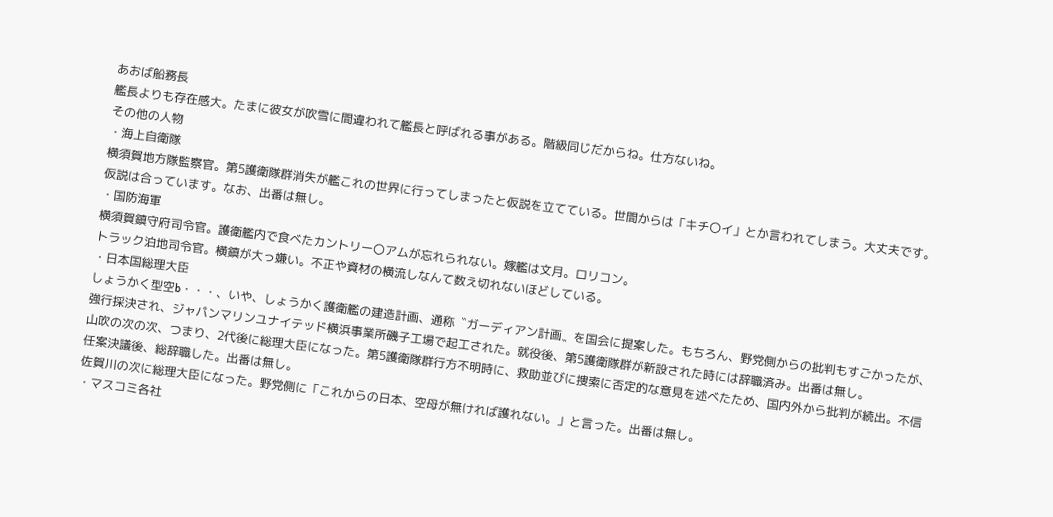あおば船務長
艦長よりも存在感大。たまに彼女が吹雪に間違われて艦長と呼ばれる事がある。階級同じだからね。仕方ないね。
その他の人物
・海上自衛隊
横須賀地方隊監察官。第5護衛隊群消失が艦これの世界に行ってしまったと仮説を立てている。世間からは「キチ〇イ」とか言われてしまう。大丈夫です。仮説は合っています。なお、出番は無し。
・国防海軍
横須賀鎮守府司令官。護衛艦内で食べたカントリー〇アムが忘れられない。嫁艦は文月。ロリコン。
トラック泊地司令官。横鎮が大っ嫌い。不正や資材の横流しなんて数え切れないほどしている。
・日本国総理大臣
しょうかく型空b・・・、いや、しょうかく護衛艦の建造計画、通称〝ガーディアン計画〟を国会に提案した。もちろん、野党側からの批判もすごかったが、強行採決され、ジャパンマリンユナイテッド横浜事業所磯子工場で起工された。就役後、第5護衛隊群が新設された時には辞職済み。出番は無し。
山吹の次の次、つまり、2代後に総理大臣になった。第5護衛隊群行方不明時に、救助並びに捜索に否定的な意見を述べたため、国内外から批判が続出。不信任案決議後、総辞職した。出番は無し。
佐賀川の次に総理大臣になった。野党側に「これからの日本、空母が無ければ護れない。」と言った。出番は無し。
・マスコミ各社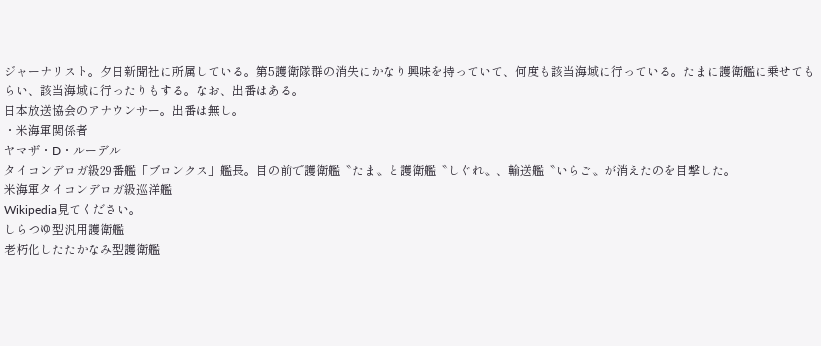ジャーナリスト。夕日新聞社に所属している。第5護衛隊群の消失にかなり興味を持っていて、何度も該当海域に行っている。たまに護衛艦に乗せてもらい、該当海域に行ったりもする。なお、出番はある。
日本放送協会のアナウンサー。出番は無し。
・米海軍関係者
ヤマザ・D・ルーデル
タイコンデロガ級29番艦「ブロンクス」艦長。目の前で護衛艦〝たま〟と護衛艦〝しぐれ〟、輸送艦〝いらご〟が消えたのを目撃した。
米海軍タイコンデロガ級巡洋艦
Wikipedia見てください。
しらつゆ型汎用護衛艦
老朽化したたかなみ型護衛艦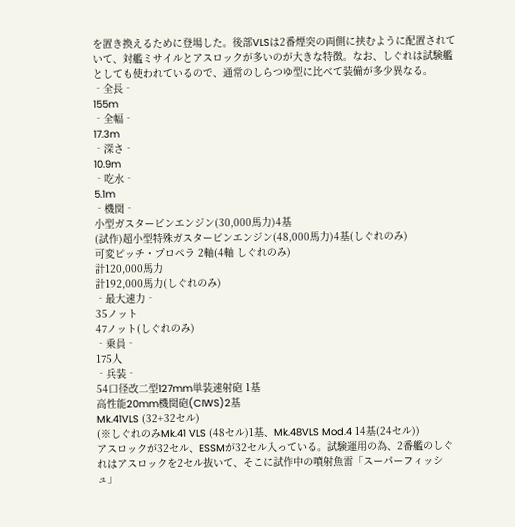を置き換えるために登場した。後部VLSは2番煙突の両側に挟むように配置されていて、対艦ミサイルとアスロックが多いのが大きな特徴。なお、しぐれは試験艦としても使われているので、通常のしらつゆ型に比べて装備が多少異なる。
‐全長‐
155m
‐全幅‐
17.3m
‐深さ‐
10.9m
‐吃水‐
5.1m
‐機関‐
小型ガスタービンエンジン(30,000馬力)4基
(試作)超小型特殊ガスタービンエンジン(48,000馬力)4基(しぐれのみ)
可変ピッチ・プロペラ 2軸(4軸 しぐれのみ)
計120,000馬力
計192,000馬力(しぐれのみ)
‐最大速力‐
35ノット
47ノット(しぐれのみ)
‐乗員‐
175人
‐兵装‐
54口径改二型127mm単装速射砲 1基
高性能20mm機関砲(CIWS)2基
Mk.41VLS (32+32セル)
(※しぐれのみMk.41 VLS (48セル)1基、Mk.48VLS Mod.4 14基(24セル))
アスロックが32セル、ESSMが32セル入っている。試験運用の為、2番艦のしぐれはアスロックを2セル抜いて、そこに試作中の噴射魚雷「スーパーフィッシュ」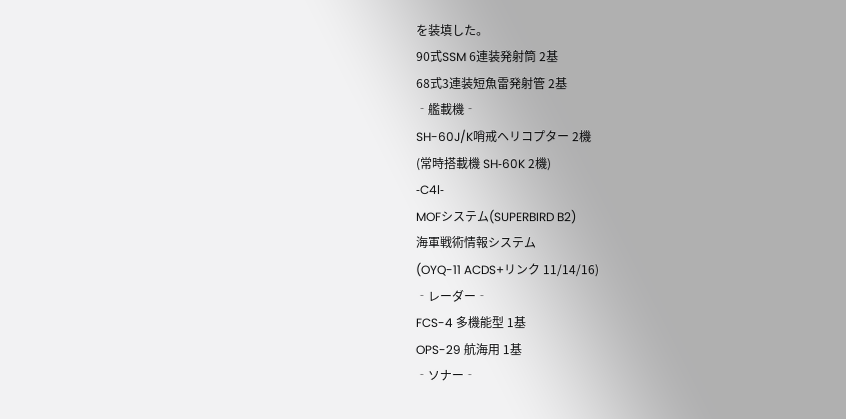を装填した。
90式SSM 6連装発射筒 2基
68式3連装短魚雷発射管 2基
‐艦載機‐
SH-60J/K哨戒ヘリコプター 2機
(常時搭載機 SH‐60K 2機)
‐C4l‐
MOFシステム(SUPERBIRD B2)
海軍戦術情報システム
(OYQ-11 ACDS+リンク 11/14/16)
‐レーダー‐
FCS-4 多機能型 1基
OPS-29 航海用 1基
‐ソナー‐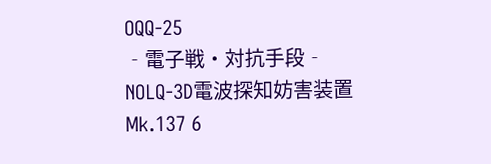OQQ-25
‐電子戦・対抗手段‐
NOLQ-3D電波探知妨害装置
Mk.137 6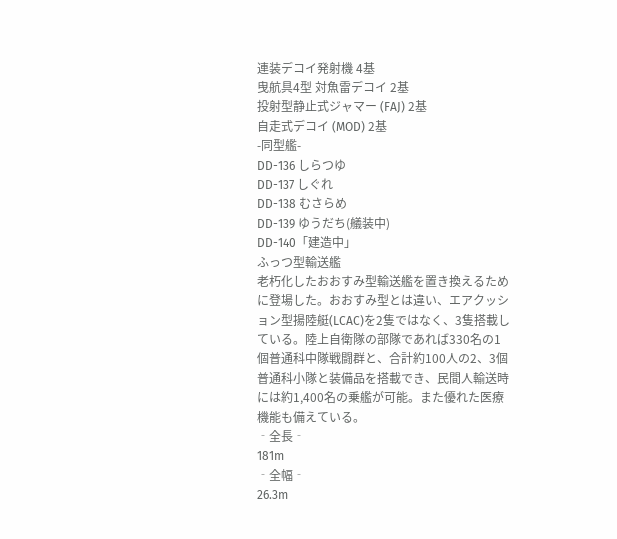連装デコイ発射機 4基
曳航具4型 対魚雷デコイ 2基
投射型静止式ジャマー (FAJ) 2基
自走式デコイ (MOD) 2基
-同型艦-
DD-136 しらつゆ
DD-137 しぐれ
DD-138 むさらめ
DD-139 ゆうだち(艤装中)
DD-140「建造中」
ふっつ型輸送艦
老朽化したおおすみ型輸送艦を置き換えるために登場した。おおすみ型とは違い、エアクッション型揚陸艇(LCAC)を2隻ではなく、3隻搭載している。陸上自衛隊の部隊であれば330名の1個普通科中隊戦闘群と、合計約100人の2、3個普通科小隊と装備品を搭載でき、民間人輸送時には約1,400名の乗艦が可能。また優れた医療機能も備えている。
‐全長‐
181m
‐全幅‐
26.3m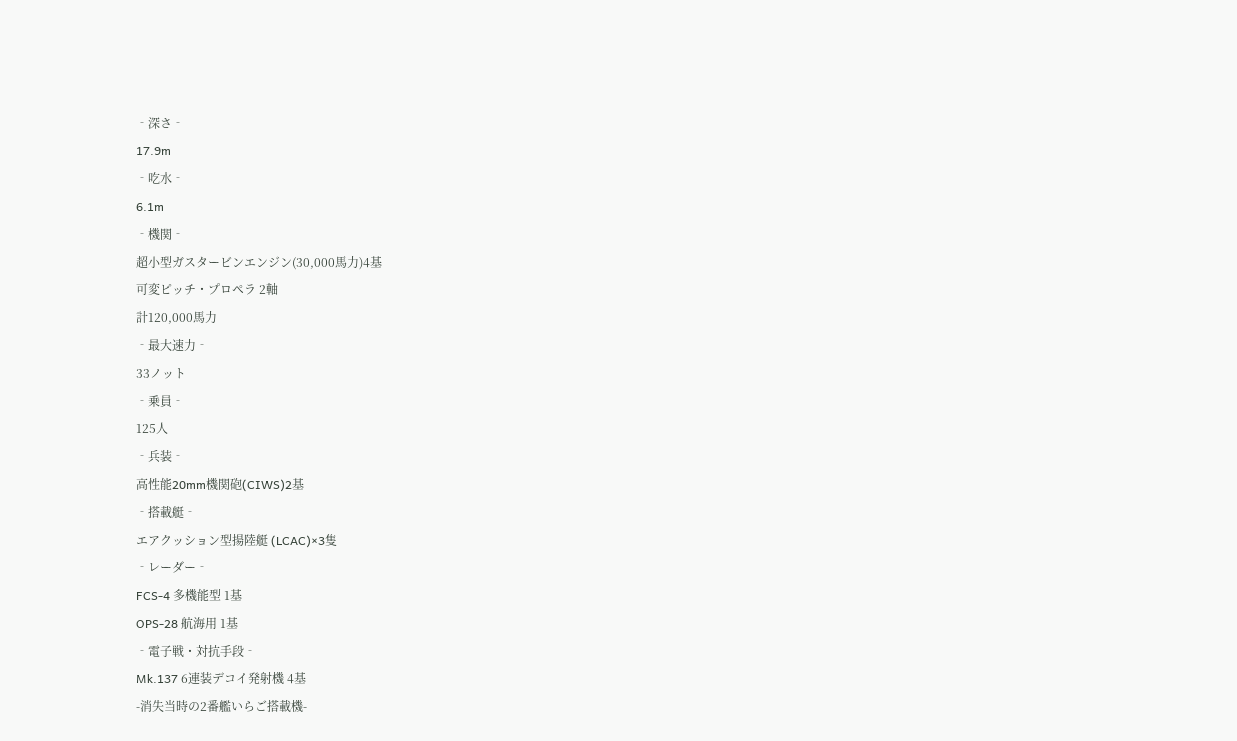‐深さ‐
17.9m
‐吃水‐
6.1m
‐機関‐
超小型ガスタービンエンジン(30,000馬力)4基
可変ピッチ・プロペラ 2軸
計120,000馬力
‐最大速力‐
33ノット
‐乗員‐
125人
‐兵装‐
高性能20mm機関砲(CIWS)2基
‐搭載艇‐
エアクッション型揚陸艇 (LCAC)×3隻
‐レーダー‐
FCS-4 多機能型 1基
OPS-28 航海用 1基
‐電子戦・対抗手段‐
Mk.137 6連装デコイ発射機 4基
-消失当時の2番艦いらご搭載機-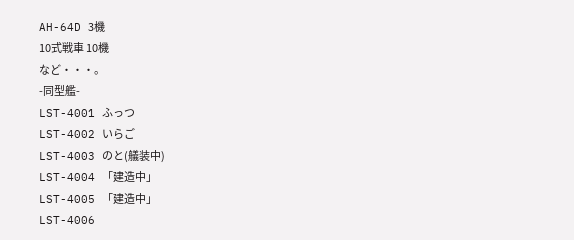AH-64D 3機
10式戦車 10機
など・・・。
-同型艦-
LST-4001 ふっつ
LST-4002 いらご
LST-4003 のと(艤装中)
LST-4004 「建造中」
LST-4005 「建造中」
LST-4006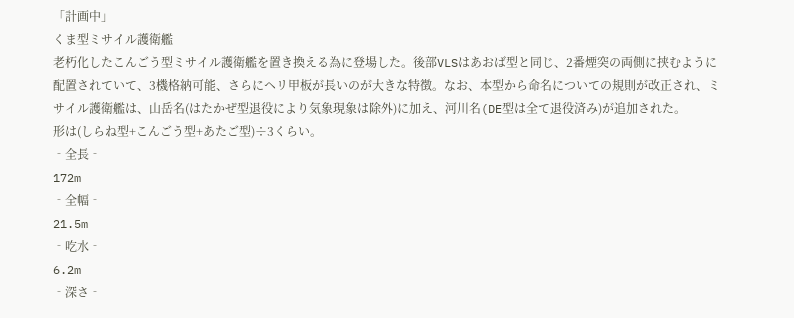「計画中」
くま型ミサイル護衛艦
老朽化したこんごう型ミサイル護衛艦を置き換える為に登場した。後部VLSはあおば型と同じ、2番煙突の両側に挟むように配置されていて、3機格納可能、さらにヘリ甲板が長いのが大きな特徴。なお、本型から命名についての規則が改正され、ミサイル護衛艦は、山岳名(はたかぜ型退役により気象現象は除外)に加え、河川名(DE型は全て退役済み)が追加された。
形は(しらね型+こんごう型+あたご型)÷3くらい。
‐全長‐
172m
‐全幅‐
21.5m
‐吃水‐
6.2m
‐深さ‐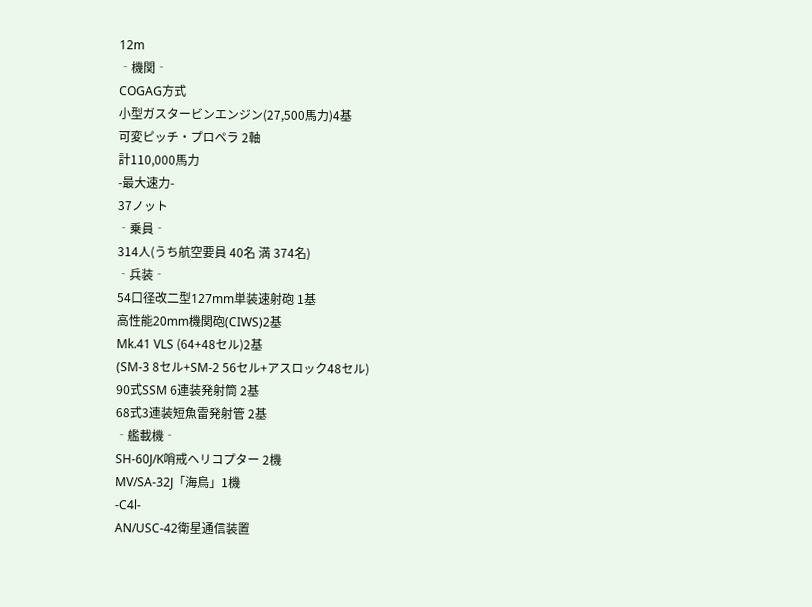12m
‐機関‐
COGAG方式
小型ガスタービンエンジン(27,500馬力)4基
可変ピッチ・プロペラ 2軸
計110,000馬力
-最大速力-
37ノット
‐乗員‐
314人(うち航空要員 40名 満 374名)
‐兵装‐
54口径改二型127mm単装速射砲 1基
高性能20mm機関砲(CIWS)2基
Mk.41 VLS (64+48セル)2基
(SM-3 8セル+SM-2 56セル+アスロック48セル)
90式SSM 6連装発射筒 2基
68式3連装短魚雷発射管 2基
‐艦載機‐
SH-60J/K哨戒ヘリコプター 2機
MV/SA-32J「海鳥」1機
‐C4l‐
AN/USC-42衛星通信装置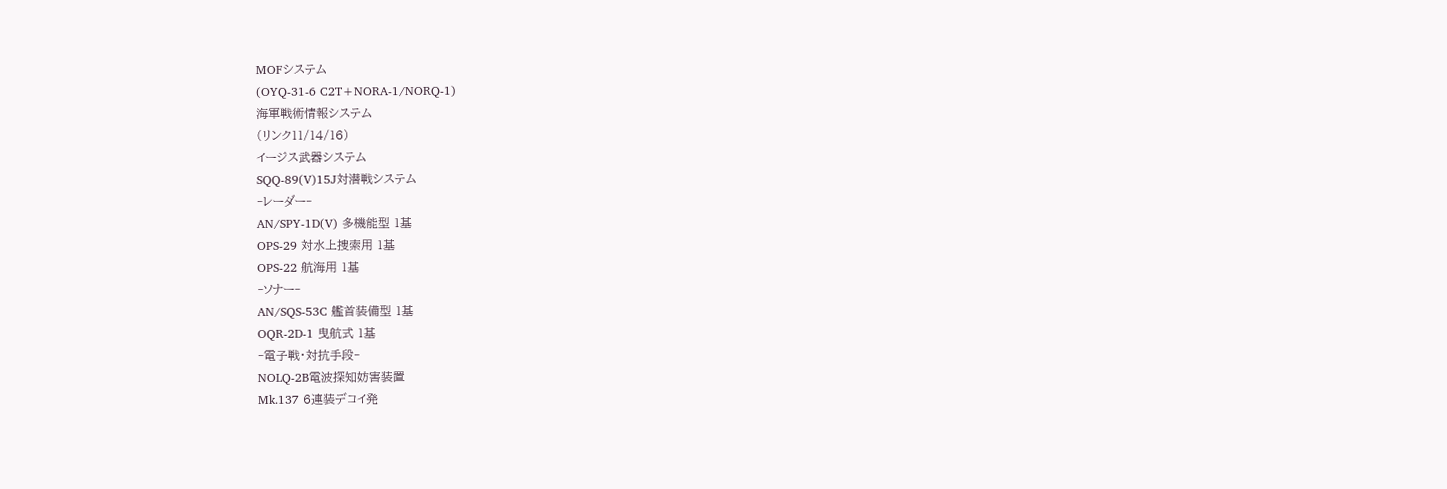MOFシステム
(OYQ-31-6 C2T+NORA-1/NORQ-1)
海軍戦術情報システム
(リンク11/14/16)
イージス武器システム
SQQ-89(V)15J対潜戦システム
‐レーダー‐
AN/SPY-1D(V) 多機能型 1基
OPS-29 対水上捜索用 1基
OPS-22 航海用 1基
‐ソナー‐
AN/SQS-53C 艦首装備型 1基
OQR-2D-1 曳航式 1基
‐電子戦・対抗手段‐
NOLQ-2B電波探知妨害装置
Mk.137 6連装デコイ発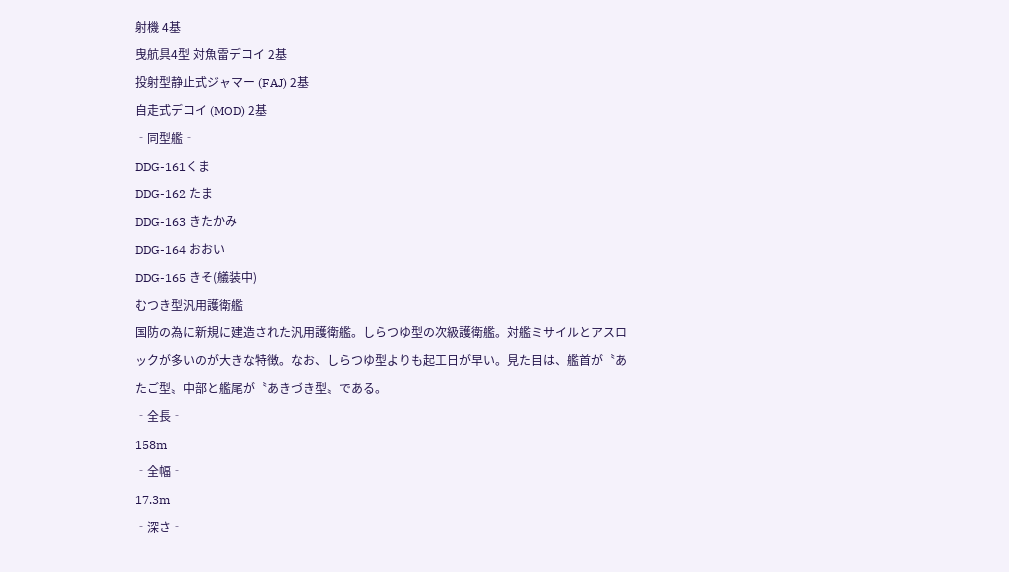射機 4基
曳航具4型 対魚雷デコイ 2基
投射型静止式ジャマー (FAJ) 2基
自走式デコイ (MOD) 2基
‐同型艦‐
DDG-161くま
DDG-162 たま
DDG-163 きたかみ
DDG-164 おおい
DDG-165 きそ(艤装中)
むつき型汎用護衛艦
国防の為に新規に建造された汎用護衛艦。しらつゆ型の次級護衛艦。対艦ミサイルとアスロックが多いのが大きな特徴。なお、しらつゆ型よりも起工日が早い。見た目は、艦首が〝あたご型〟中部と艦尾が〝あきづき型〟である。
‐全長‐
158m
‐全幅‐
17.3m
‐深さ‐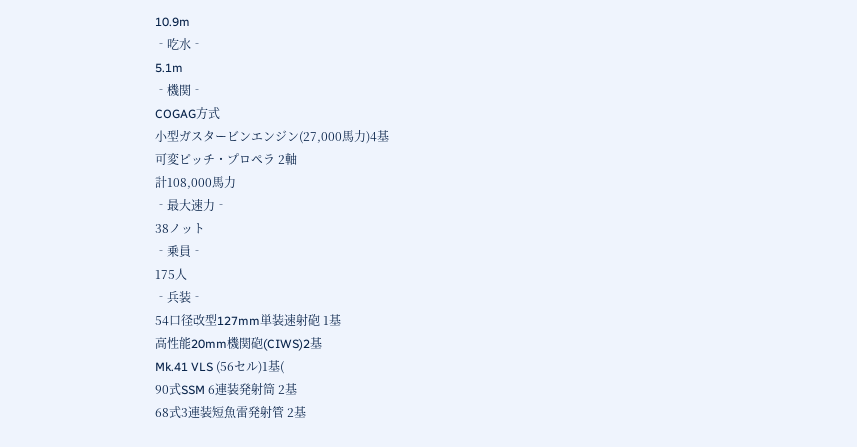10.9m
‐吃水‐
5.1m
‐機関‐
COGAG方式
小型ガスタービンエンジン(27,000馬力)4基
可変ピッチ・プロペラ 2軸
計108,000馬力
‐最大速力‐
38ノット
‐乗員‐
175人
‐兵装‐
54口径改型127mm単装速射砲 1基
高性能20mm機関砲(CIWS)2基
Mk.41 VLS (56セル)1基(
90式SSM 6連装発射筒 2基
68式3連装短魚雷発射管 2基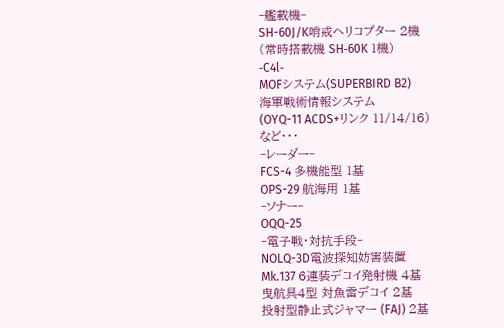‐艦載機‐
SH-60J/K哨戒ヘリコプター 2機
(常時搭載機 SH‐60K 1機)
‐C4l‐
MOFシステム(SUPERBIRD B2)
海軍戦術情報システム
(OYQ-11 ACDS+リンク 11/14/16)
など・・・
‐レーダー‐
FCS-4 多機能型 1基
OPS-29 航海用 1基
‐ソナー‐
OQQ-25
‐電子戦・対抗手段‐
NOLQ-3D電波探知妨害装置
Mk.137 6連装デコイ発射機 4基
曳航具4型 対魚雷デコイ 2基
投射型静止式ジャマー (FAJ) 2基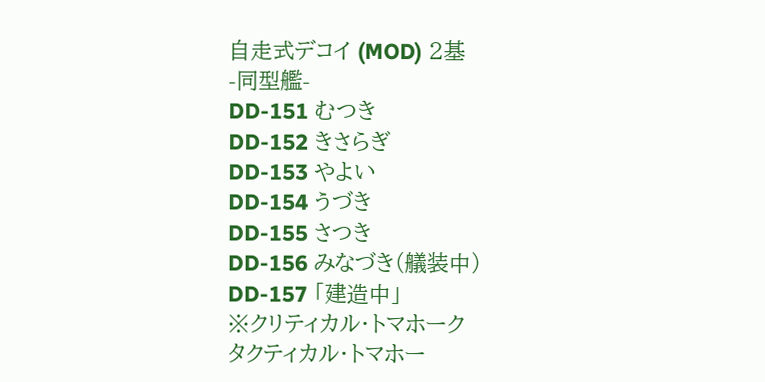自走式デコイ (MOD) 2基
-同型艦-
DD-151 むつき
DD-152 きさらぎ
DD-153 やよい
DD-154 うづき
DD-155 さつき
DD-156 みなづき(艤装中)
DD-157 「建造中」
※クリティカル・トマホーク
タクティカル・トマホー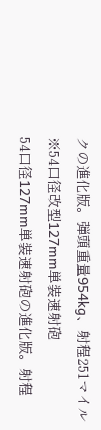クの進化版。弾頭重量954kg、射程251マイル
※54口径改型127mm単装速射砲
54口径127mm単装速射砲の進化版。射程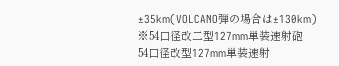±35km(VOLCANO弾の場合は±130km)
※54口径改二型127mm単装速射砲
54口径改型127mm単装速射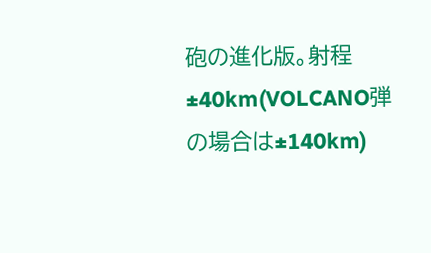砲の進化版。射程±40km(VOLCANO弾の場合は±140km)